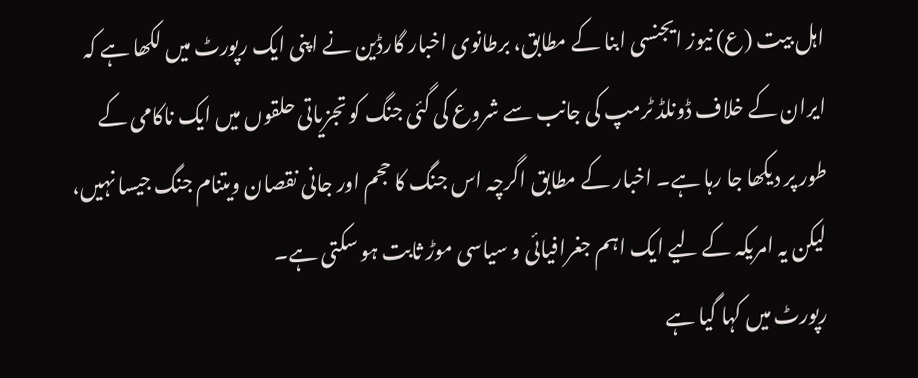اہل بیت (ع) نیوز ایجنسی ابنا کے مطابق، برطانوی اخبار گارڈین نے اپنی ایک رپورٹ میں لکھا ہے کہ ایران کے خلاف ڈونلڈ ٹرمپ کی جانب سے شروع کی گئی جنگ کو تجزیاتی حلقوں میں ایک ناکامی کے طور پر دیکھا جا رہا ہے۔ اخبار کے مطابق اگرچہ اس جنگ کا حجم اور جانی نقصان ویتنام جنگ جیسا نہیں، لیکن یہ امریکہ کے لیے ایک اہم جغرافیائی و سیاسی موڑ ثابت ہو سکتی ہے۔
رپورٹ میں کہا گیا ہے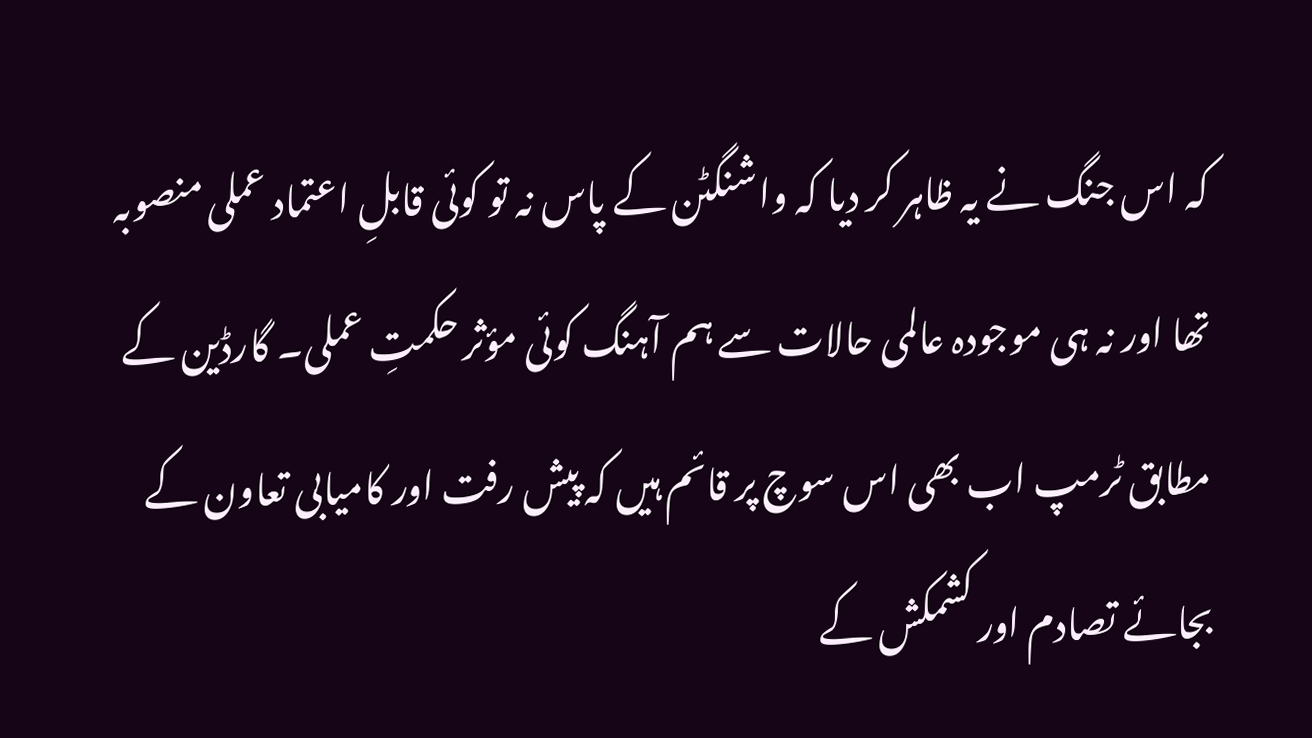کہ اس جنگ نے یہ ظاہر کر دیا کہ واشنگٹن کے پاس نہ تو کوئی قابلِ اعتماد عملی منصوبہ تھا اور نہ ہی موجودہ عالمی حالات سے ہم آہنگ کوئی مؤثر حکمتِ عملی۔ گارڈین کے مطابق ٹرمپ اب بھی اس سوچ پر قائم ہیں کہ پیش رفت اور کامیابی تعاون کے بجائے تصادم اور کشمکش کے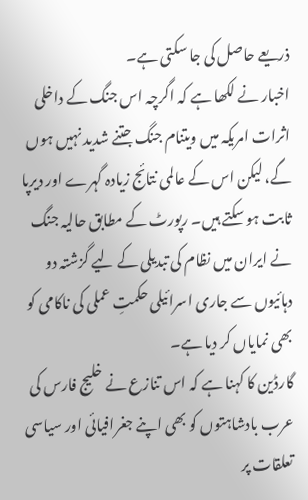ذریعے حاصل کی جا سکتی ہے۔
اخبار نے لکھا ہے کہ اگرچہ اس جنگ کے داخلی اثرات امریکہ میں ویتنام جنگ جتنے شدید نہیں ہوں گے، لیکن اس کے عالمی نتائج زیادہ گہرے اور دیرپا ثابت ہو سکتے ہیں۔ رپورٹ کے مطابق حالیہ جنگ نے ایران میں نظام کی تبدیلی کے لیے گزشتہ دو دہائیوں سے جاری اسرائیلی حکمتِ عملی کی ناکامی کو بھی نمایاں کر دیا ہے۔
گارڈین کا کہنا ہے کہ اس تنازع نے خلیج فارس کی عرب بادشاہتوں کو بھی اپنے جغرافیائی اور سیاسی تعلقات پر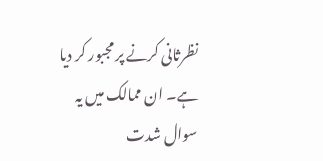نظرثانی کرنے پر مجبور کر دیا ہے۔ ان ممالک میں یہ سوال شدت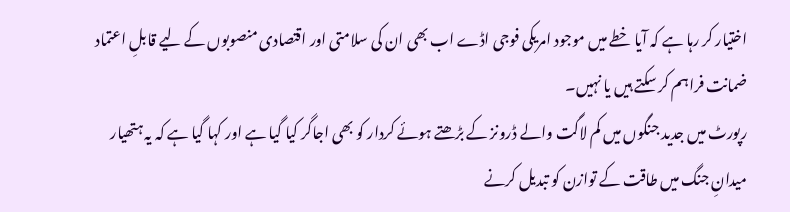اختیار کر رہا ہے کہ آیا خطے میں موجود امریکی فوجی اڈے اب بھی ان کی سلامتی اور اقتصادی منصوبوں کے لیے قابلِ اعتماد ضمانت فراہم کر سکتے ہیں یا نہیں۔
رپورٹ میں جدید جنگوں میں کم لاگت والے ڈرونز کے بڑھتے ہوئے کردار کو بھی اجاگر کیا گیا ہے اور کہا گیا ہے کہ یہ ہتھیار میدانِ جنگ میں طاقت کے توازن کو تبدیل کرنے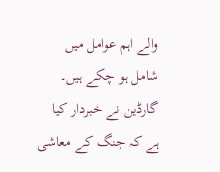والے اہم عوامل میں شامل ہو چکے ہیں۔
گارڈین نے خبردار کیا ہے کہ جنگ کے معاشی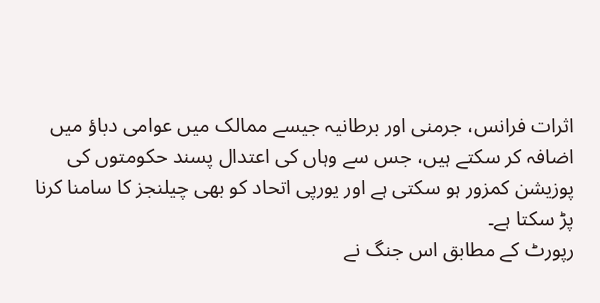اثرات فرانس، جرمنی اور برطانیہ جیسے ممالک میں عوامی دباؤ میں اضافہ کر سکتے ہیں، جس سے وہاں کی اعتدال پسند حکومتوں کی پوزیشن کمزور ہو سکتی ہے اور یورپی اتحاد کو بھی چیلنجز کا سامنا کرنا پڑ سکتا ہے۔
رپورٹ کے مطابق اس جنگ نے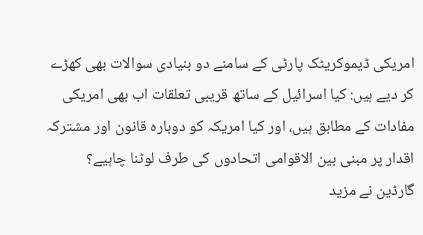امریکی ڈیموکریٹک پارٹی کے سامنے دو بنیادی سوالات بھی کھڑے کر دیے ہیں: کیا اسرائیل کے ساتھ قریبی تعلقات اب بھی امریکی مفادات کے مطابق ہیں، اور کیا امریکہ کو دوبارہ قانون اور مشترکہ اقدار پر مبنی بین الاقوامی اتحادوں کی طرف لوٹنا چاہیے؟
گارڈین نے مزید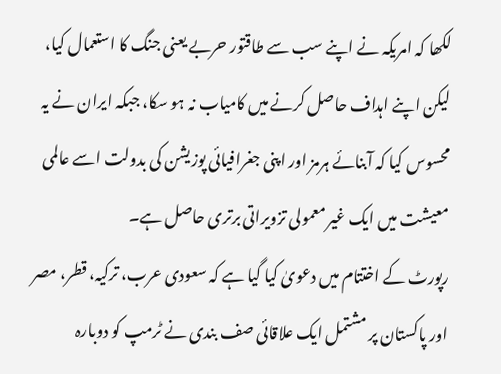لکھا کہ امریکہ نے اپنے سب سے طاقتور حربے یعنی جنگ کا استعمال کیا، لیکن اپنے اہداف حاصل کرنے میں کامیاب نہ ہو سکا، جبکہ ایران نے یہ محسوس کیا کہ آبنائے ہرمز اور اپنی جغرافیائی پوزیشن کی بدولت اسے عالمی معیشت میں ایک غیر معمولی تزویراتی برتری حاصل ہے۔
رپورٹ کے اختتام میں دعویٰ کیا گیا ہے کہ سعودی عرب، ترکیہ، قطر، مصر اور پاکستان پر مشتمل ایک علاقائی صف بندی نے ٹرمپ کو دوبارہ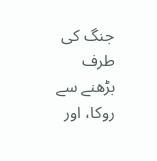جنگ کی طرف بڑھنے سے روکا، اور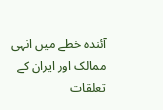آئندہ خطے میں انہی ممالک اور ایران کے تعلقات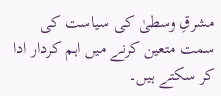مشرقِ وسطیٰ کی سیاست کی سمت متعین کرنے میں اہم کردار ادا کر سکتے ہیں۔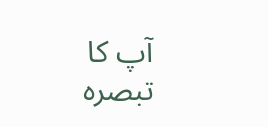آپ کا تبصرہ